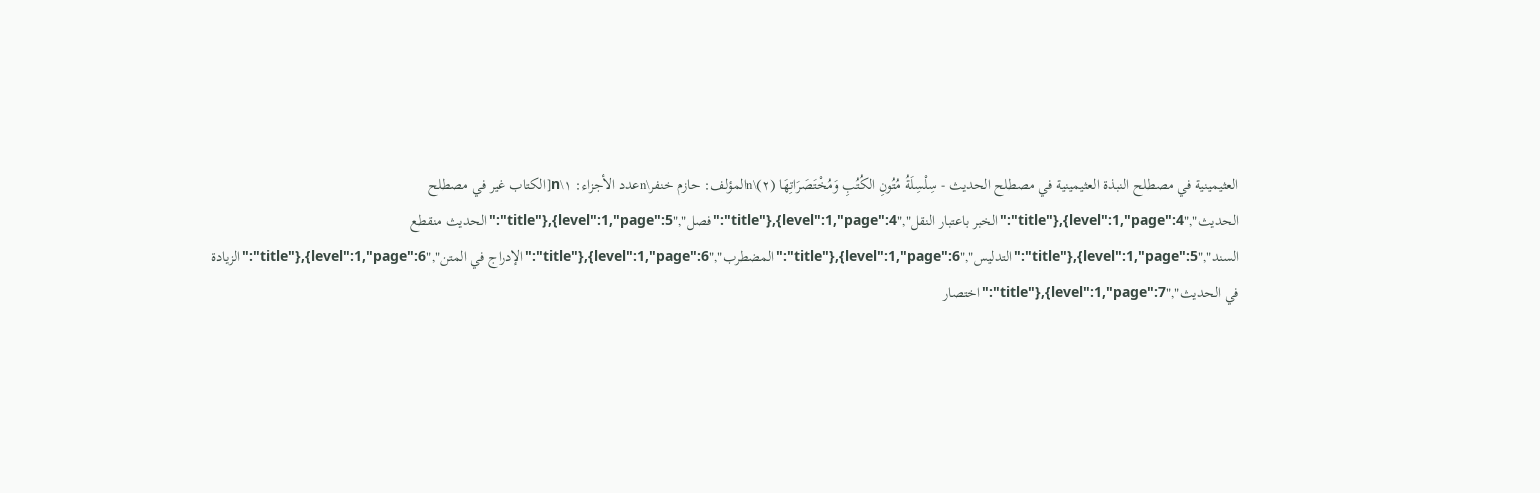العثيمينية في مصطلح النبذة العثيمينية في مصطلح الحديث - سِلْسِلَةُ مُتُونِ الكُتُبِ وَمُخْتَصَرَاتِهَا (٢)\nالمؤلف: حازم خنفر\nعدد الأجزاء: ١\n[الكتاب غير في مصطلح الحديث","level":1,"page":4},{"title":"الخبر باعتبار النقل","level":1,"page":4},{"title":"فصل","level":1,"page":5},{"title":"الحديث منقطع السند","level":1,"page":5},{"title":"التدليس","level":1,"page":6},{"title":"المضطرب","level":1,"page":6},{"title":"الإدراج في المتن","level":1,"page":6},{"title":"الزيادة في الحديث","level":1,"page":7},{"title":"اختصار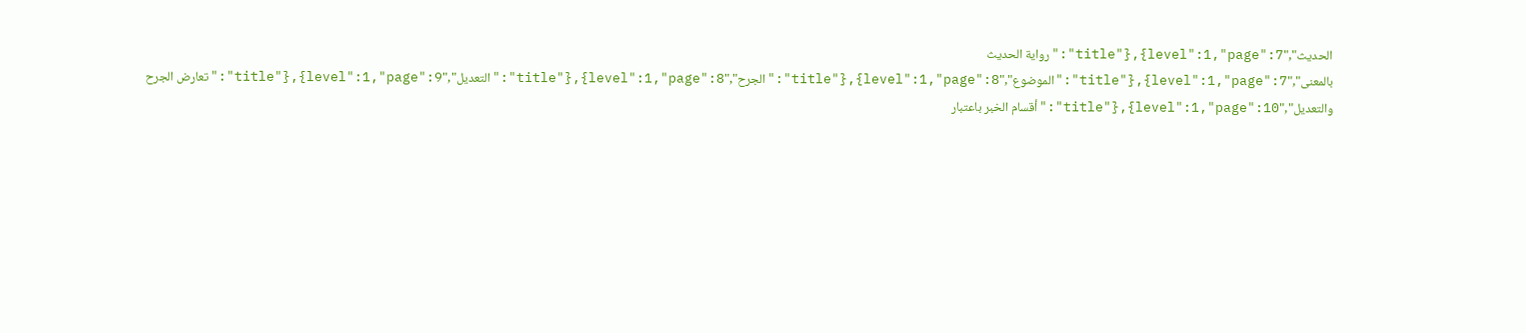الحديث","level":1,"page":7},{"title":"رواية الحديث بالمعنى","level":1,"page":7},{"title":"الموضوع","level":1,"page":8},{"title":"الجرح","level":1,"page":8},{"title":"التعديل","level":1,"page":9},{"title":"تعارض الجرح والتعديل","level":1,"page":10},{"title":"أقسام الخبر باعتبار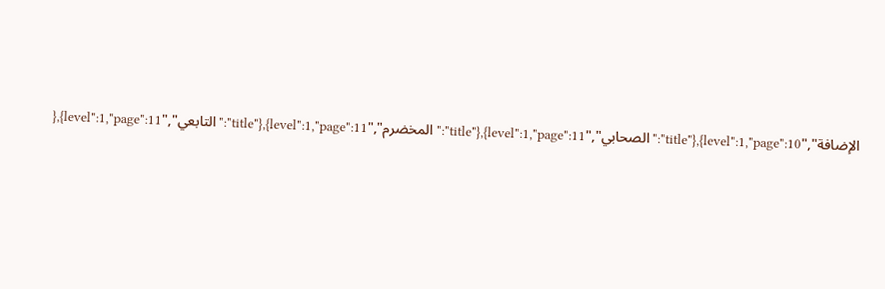الإضافة","level":1,"page":10},{"title":"الصحابي","level":1,"page":11},{"title":"المخضرم","level":1,"page":11},{"title":"التابعي","level":1,"page":11},{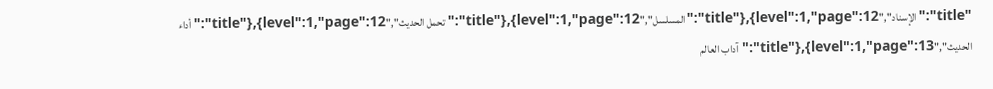"title":"الإسناد","level":1,"page":12},{"title":"المسلسل","level":1,"page":12},{"title":"تحمل الحديث","level":1,"page":12},{"title":"أداء الحديث","level":1,"page":13},{"title":"آداب العالم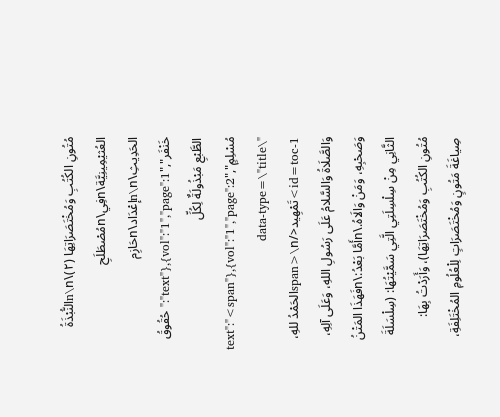مُتُونِ الكُتُبِ وَمُخْتَصَرَاتِهَا (٢)\n\nالنُّبْذَةُ العُثيْمِينِيَّة\nفِي\nمُصْطَلَحِ الحَدِيثِ\n\nإعْدَاد\nحَازِم خَنْفَر","vol":"1","page":1},{"text":"حُقُوقُ الطَّبْعِ مَبْذُولَةٌ لِكُلِّ مُسْلِمٍ","vol":"1","page":2},{"text":"<span data-type=\"title\" id=toc-1>تَمْهِيد</span>\nالحَمْدُ للهِ، وَالصَّلَاةُ وَالسَّلامُ عَلَى رَسُولِ اللهِ، وَعَلَى آلِهِ، وَصَحْبِهِ، وَمَنْ وَالَاهُ.\nأَمَّا بَعْدُ:\nفَهَذَا المَتْنُ الثَّانِي مِنْ سِلْسِلَتِي الَّتِي سَمَّيْتُهَا: (سِلْسَلَةَ مُتُونِ الكُتُبِ وَمُخْتَصَرَاتِهَا)، وَأَرَدْتُ بِهَا: صِياغَةَ مَتُونٍ وَمُخْتَصَرَاتٍ لِلْعُلُومِ المُخْتَلِفَةِ،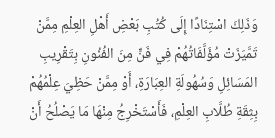وَذَلِكَ اسْتِنَادًا إِلَى كُتُبِ بَعْضِ أَهْلِ العِلْمِ مِمَّنْ تَمَّيَزَتْ مُؤَلَّفَاتُهُمْ فِي فَنٍّ مِنَ الفُنُونِ بِتَقْرِيبِ المَسَائِلِ وَسُهُولَةِ العِبَارَةِ، أَوْ مِمَّنْ حَظِيَ عِلْمُهُمْ بِثِقَةِ طُلَّابِ العِلْمِ، فَأَسْتَخْرِجُ مِنْهَا مَا يَصْلُحُ أَنْ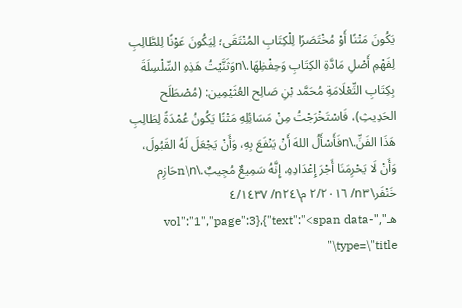يَكُونَ مَتْنًا أَوْ مُخْتَصَرًا لِلْكِتَابِ المُنْتَقَى؛ لِيَكُونَ عَوْنًا لِلطَّالِبِ لِفَهْمِ أَصْلِ مَادَّةِ الكِتَابِ وَحِفْظِهَا.\nوَثَنَّيْتُ هَذِهِ السِّلْسِلَةَ بِكِتَابِ التِّعْلَامَةِ مُحَمَّد بْنِ صَالِح العُثَيْمِين: (مُصْطَلَح الحَدِيثِ)، فَاسْتَخْرَجْتُ مِنْ مَسَائِلِهِ مَتْنًا يَكُونُ عُمْدَةً لِطَالِبِ هَذَا الفَنِّ.\nفَأَسْأَلُ اللهَ أَنْ يَنْفَعَ بِهِ، وَأَنْ يَجْعَلَ لَهُ القَبُولَ، وَأَنْ لَا يَحْرِمَنَا أَجْرَ إِعْدَادِهِ، إِنَّهُ سَمِيعٌ مُجِيبٌ.\n\nحَازِم خَنْفَر\n٣/ ٢/٢٠١٦ م\n٢٤/ ٤/١٤٣٧ هـ","vol":"1","page":3},{"text":"<span data-type=\"title\"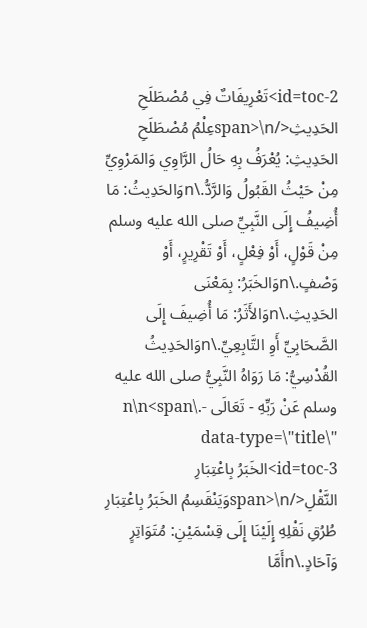id=toc-2>تَعْرِيفَاتٌ فِي مُصْطَلَحِ الحَدِيثِ</span>\nعِلْمُ مُصْطَلَحِ الحَدِيثِ: يُعْرَفُ بِهِ حَالُ الرَّاوِي وَالمَرْوِيِّ مِنْ حَيْثُ القَبُولُ وَالرَّدُّ.\nوَالحَدِيثُ: مَا أُضِيفُ إِلَى النَّبِيِّ صلى الله عليه وسلم مِنْ قَوْلٍ، أَوْ فِعْلٍ، أَوْ تَقْرِيرٍ، أَوْ وَصْفٍ.\nوَالخَبَرُ: بِمَعْنَى الحَدِيثِ.\nوَالأَثَرُ: مَا أُضِيفَ إِلَى الصَّحَابِيِّ أَوِ التَّابِعِيِّ.\nوَالحَدِيثُ القُدْسِيُّ: مَا رَوَاهُ النَّبِيُّ صلى الله عليه وسلم عَنْ رَبِّهِ - تَعَالَى -.\n\n<span data-type=\"title\" id=toc-3>الخَبَرُ بِاعْتِبَارِ النَّقْلِ</span>\nوَيَنْقَسِمُ الخَبَرُ بِاعْتِبَارِ طُرُقِ نَقْلِهِ إِلَيْنَا إِلَى قِسْمَيْنِ: مُتَوَاتِرٍ وَآحَادٍ.\nأَمَّا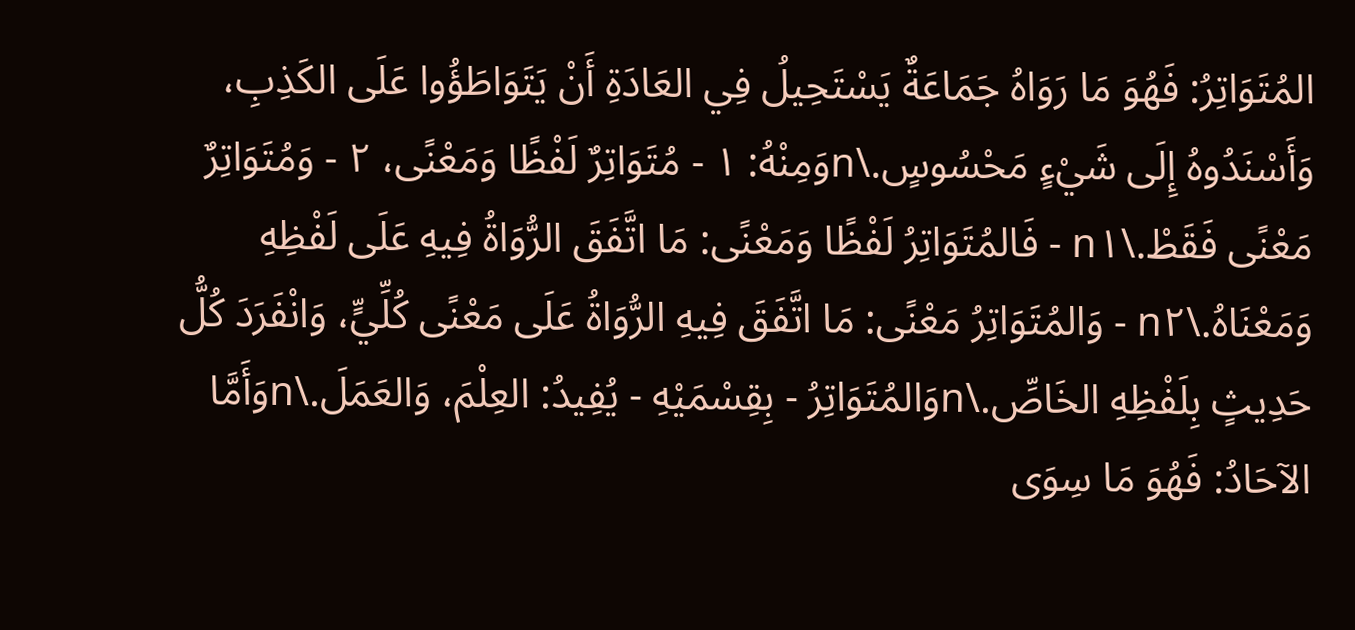المُتَوَاتِرُ: فَهُوَ مَا رَوَاهُ جَمَاعَةٌ يَسْتَحِيلُ فِي العَادَةِ أَنْ يَتَوَاطَؤُوا عَلَى الكَذِبِ، وَأَسْنَدُوهُ إِلَى شَيْءٍ مَحْسُوسٍ.\nوَمِنْهُ: ١ - مُتَوَاتِرٌ لَفْظًا وَمَعْنًى، ٢ - وَمُتَوَاتِرٌ مَعْنًى فَقَطْ.\n١ - فَالمُتَوَاتِرُ لَفْظًا وَمَعْنًى: مَا اتَّفَقَ الرُّوَاةُ فِيهِ عَلَى لَفْظِهِ وَمَعْنَاهُ.\n٢ - وَالمُتَوَاتِرُ مَعْنًى: مَا اتَّفَقَ فِيهِ الرُّوَاةُ عَلَى مَعْنًى كُلِّيٍّ، وَانْفَرَدَ كُلُّ حَدِيثٍ بِلَفْظِهِ الخَاصِّ.\nوَالمُتَوَاتِرُ - بِقِسْمَيْهِ - يُفِيدُ: العِلْمَ، وَالعَمَلَ.\nوَأَمَّا الآحَادُ: فَهُوَ مَا سِوَى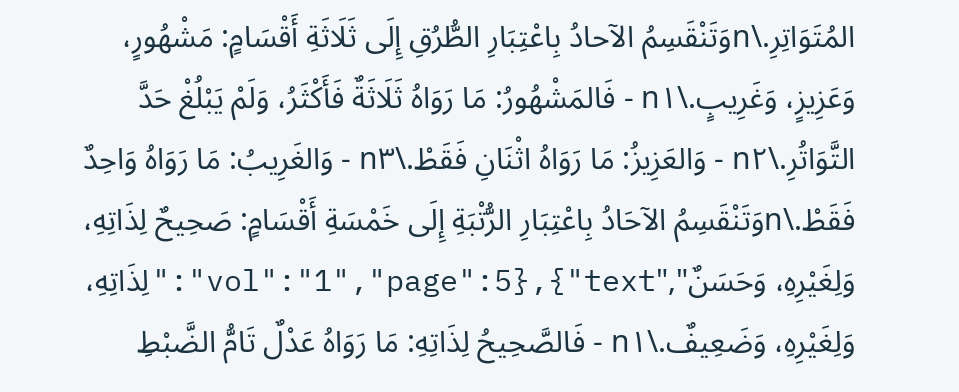المُتَوَاتِرِ.\nوَتَنْقَسِمُ الآحادُ بِاعْتِبَارِ الطُّرُقِ إِلَى ثَلَاثَةِ أَقْسَامٍ: مَشْهُورٍ، وَعَزِيزٍ، وَغَرِيبٍ.\n١ - فَالمَشْهُورُ: مَا رَوَاهُ ثَلَاثَةٌ فَأَكْثَرُ، وَلَمْ يَبْلُغْ حَدَّ التَّوَاتُرِ.\n٢ - وَالعَزِيزُ: مَا رَوَاهُ اثْنَانِ فَقَطْ.\n٣ - وَالغَرِيبُ: مَا رَوَاهُ وَاحِدٌ فَقَطْ.\nوَتَنْقَسِمُ الآحَادُ بِاعْتِبَارِ الرُّتْبَةِ إِلَى خَمْسَةِ أَقْسَامٍ: صَحِيحٌ لِذَاتِهِ، وَلِغَيْرِهِ، وَحَسَنٌ","vol":"1","page":5},{"text":"لِذَاتِهِ، وَلِغَيْرِهِ، وَضَعِيفٌ.\n١ - فَالصَّحِيحُ لِذَاتِهِ: مَا رَوَاهُ عَدْلٌ تَامُّ الضَّبْطِ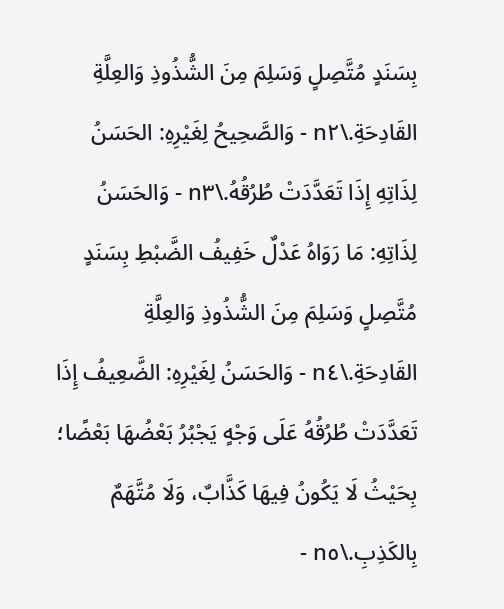بِسَنَدٍ مُتَّصِلٍ وَسَلِمَ مِنَ الشُّذُوذِ وَالعِلَّةِ القَادِحَةِ.\n٢ - وَالصَّحِيحُ لِغَيْرِهِ: الحَسَنُ لِذَاتِهِ إِذَا تَعَدَّدَتْ طُرُقُهُ.\n٣ - وَالحَسَنُ لِذَاتِهِ: مَا رَوَاهُ عَدْلٌ خَفِيفُ الضَّبْطِ بِسَنَدٍ مُتَّصِلٍ وَسَلِمَ مِنَ الشُّذُوذِ وَالعِلَّةِ القَادِحَةِ.\n٤ - وَالحَسَنُ لِغَيْرِهِ: الضَّعِيفُ إِذَا تَعَدَّدَتْ طُرُقُهُ عَلَى وَجْهٍ يَجْبُرُ بَعْضُهَا بَعْضًا؛ بِحَيْثُ لَا يَكُونُ فِيهَا كَذَّابٌ، وَلَا مُتَّهَمٌ بِالكَذِبِ.\n٥ -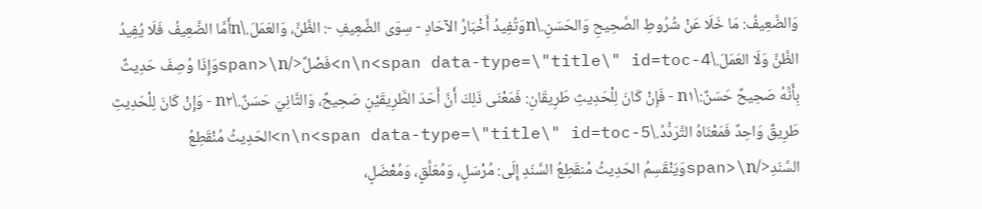وَالضَّعِيفُ: مَا خَلَا عَنْ شُرُوطِ الصَّحِيحِ وَالحَسَنِ.\nوَتُفِيدُ أَخْبَارُ الآحَادِ - سِوَى الضَّعِيفِ -: الظَّنَّ، وَالعَمَلَ.\nأَمَّا الضَّعِيفُ فَلَا يُفِيدُ الظَّنَّ وَلَا العَمَلَ.\n\n<span data-type=\"title\" id=toc-4>فَصْلٌ</span>\nوَإِذَا وُصِفَ حَدِيثٌ بِأَنَّهُ صَحِيحٌ حَسَنٌ:\n١ - فَإِنْ كَانَ لِلْحَدِيثِ طَرِيقَانِ: فَمَعْنَى ذَلِكَ أَنَّ أَحَدَ الطَّرِيقَيْنِ صَحِيحٌ، وَالثَّانِيَ حَسَنٌ.\n٢ - وَإِنْ كَانَ لِلْحَدِيثِ طَرِيقٌ وَاحِدٌ فَمَعْنَاهُ التَّرَدُّدُ.\n\n<span data-type=\"title\" id=toc-5>الحَدِيثُ مُنْقَطِعُ السَّنَدِ</span>\nوَيَنْقَسِمُ الحَدِيثُ مُنقَطِعُ السَّنَدِ إِلَى: مُرْسَلٍ، وَمُعَلَّقٍ، وَمُعْضَلٍ،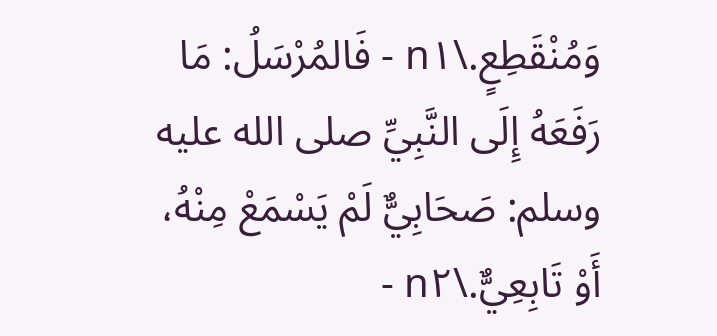وَمُنْقَطِعٍ.\n١ - فَالمُرْسَلُ: مَا رَفَعَهُ إِلَى النَّبِيِّ صلى الله عليه وسلم: صَحَابِيٌّ لَمْ يَسْمَعْ مِنْهُ، أَوْ تَابِعِيٌّ.\n٢ -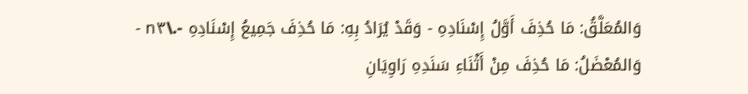وَالمُعَلَّقُ: مَا حُذِفَ أَوَّلُ إِسْنَادِهِ - وَقَدْ يُرَادُ بِهِ: مَا حُذِفَ جَمِيعُ إِسْنَادِهِ -.\n٣ - وَالمُعْضَلُ: مَا حُذِفَ مِنْ أَثْنَاءِ سَنَدِهِ رَاوِيَانِ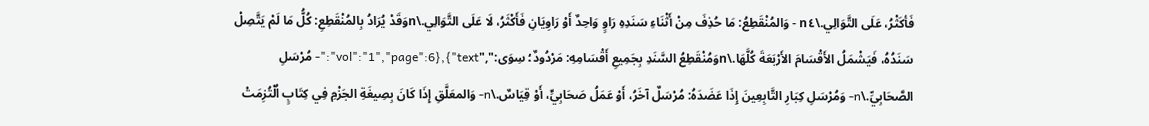فَأكَثْرُ، عَلَى التَّوَالِي.\n٤ - وَالمُنْقَطِعُ: مَا حُذِفَ مِنْ أَثْنَاءِ سَنَدِهِ رَاوٍ وَاحِدٌ أَوْ رَاوِيَانِ فَأَكْثَرُ، لَا عَلَى التَّوَالِي.\nوَقَدْ يُرَادُ بِالمُنْقَطِعِ: كُلُّ مَا لَمْ يَتَّصِلْ سَنَدُهُ، فَيَشْمَلُ الأَقْسَامَ الأَرْبَعَةَ كُلَّهَا.\nوَمُنْقَطِعُ السَّنَدِ بِجَمِيعِ أَقْسَامِهِ: مَرْدُودٌ؛ سِوَى:","vol":"1","page":6},{"text":"- مُرْسَلِ الصَّحَابِيِّ.\n- وَمُرْسَلِ كِبَارِ التَّابِعِينَ إِذَا عَضَدَهُ: مُرْسَلٌ آخَرُ، أَوْ عَمَلُ صَحَابِيٍّ، أَوْ قِيَاسٌ.\n- وَالمعَلَّقِ إِذَا كَانَ بِصِيغَةِ الجَزْمِ فِي كِتَابٍ اُلْتُزِمَتْ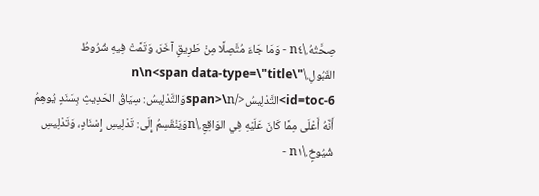صِحَّتُهُ.\n٤ - وَمَا جَاءَ مُتَّصِلًا مِنْ طَرِيقٍ آخَرَ، وَتَمَّتْ فِيهِ شُرُوطُ القَبُولِ.\n\n<span data-type=\"title\" id=toc-6>التَّدْلِيسُ</span>\nوَالتَّدْلِيسُ: سِيَاقُ الحَدِيثِ بِسَنَدٍ يُوهِمُ أَنَّهُ أَعْلَى مِمَّا كَانَ عَلَيْهِ فِي الوَاقِعِ.\nوَيَنْقَسِمُ إِلَى: تَدْلِيسِ إِسْنَادٍ، وَتَدْلِيسِ شُيُوخٍ.\n١ -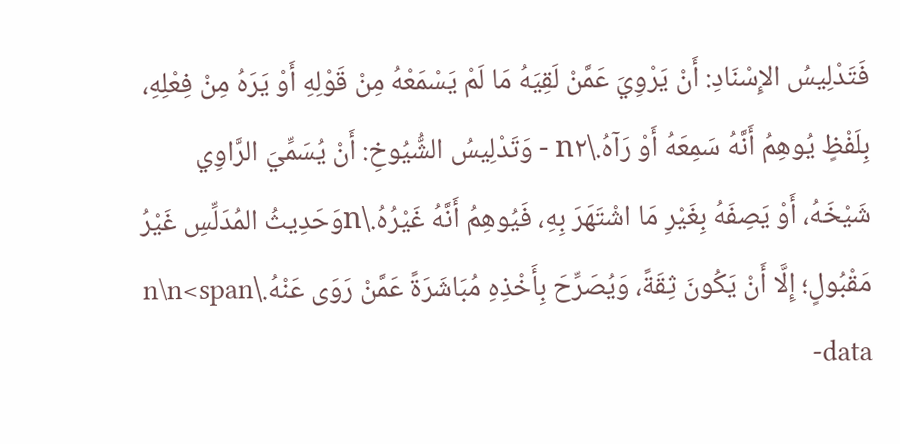فَتَدْلِيسُ الإِسْنَادِ: أَنْ يَرْوِيَ عَمَّنْ لَقِيَهُ مَا لَمْ يَسْمَعْهُ مِنْ قَوْلِهِ أَوْ يَرَهُ مِنْ فِعْلِهِ، بِلَفْظٍ يُوهِمُ أَنَّهُ سَمِعَهُ أَوْ رَآهُ.\n٢ - وَتَدْلِيسُ الشُّيُوخِ: أَنْ يُسَمِّيَ الرَّاوِي شَيْخَهُ، أَوْ يَصِفَهُ بِغَيْرِ مَا اشْتَهَرَ بِهِ، فَيُوهِمُ أَنَّهُ غَيْرُهُ.\nوَحَدِيثُ المُدَلِّسِ غَيْرُ مَقْبُولٍ؛ إِلَّا أَنْ يَكُونَ ثِقَةً، وَيُصَرِّحَ بِأَخْذِهِ مُبَاشَرَةً عَمَّنْ رَوَى عَنْهُ.\n\n<span data-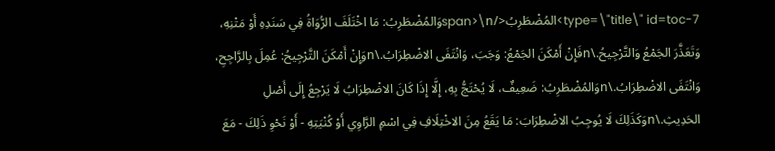type=\"title\" id=toc-7>المُضْطَرِبُ</span>\nوَالمُضْطَرِبُ: مَا اخْتَلَفَ الرُّوَاةُ فِي سَنَدِهِ أَوْ مَتْنِهِ، وَتَعَذَّرَ الجَمْعُ وَالتَّرْجِيحُ.\nفَإِنْ أَمْكَنَ الجَمْعُ: وَجَبَ، وَانْتَفَى الاضْطِرَابُ.\nوَإِنْ أَمْكَنَ التَّرْجِيحُ: عُمِلَ بِالرَّاجِحِ، وَانْتَفَى الاضْطِرَابُ.\nوَالمُضْطَرِبُ: ضَعِيفٌ، لَا يُحْتَجُّ بِهِ، إِلَّا إِذَا كَانَ الاضْطِرَابُ لَا يَرْجِعُ إِلَى أَصْلِ الحَدِيثِ.\nوَكَذَلِكَ لَا يُوجِبُ الاضْطِرَابَ: مَا يَقَعُ مِنَ الاخْتِلَافِ فِي اسْمِ الرَّاوِي أَوْ كُنْيَتِهِ - أَوْ نَحْوِ ذَلِكَ - مَعَ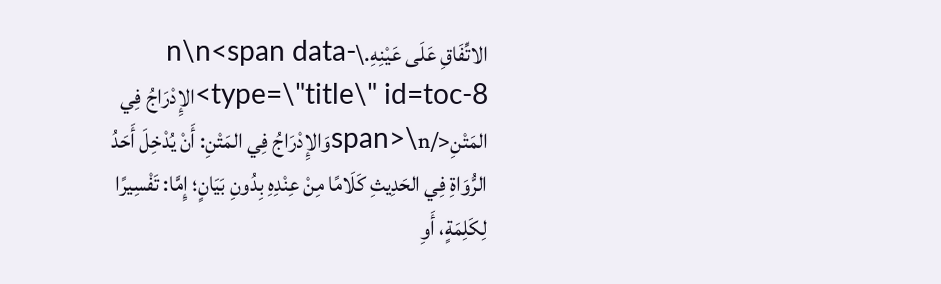الاتِّفَاقِ عَلَى عَيْنِهِ.\n\n<span data-type=\"title\" id=toc-8>الإِدْرَاجُ فِي المَتْنِ</span>\nوَالإِدْرَاجُ فِي المَتْنِ: أَنْ يُدْخِلَ أَحَدُ الرُّوَاةِ فِي الحَدِيثِ كَلَامًا مِنْ عِنْدِهِ بِدُونِ بَيَانٍ؛ إِمَّا: تَفْسِيرًا لِكَلِمَةٍ، أَوِ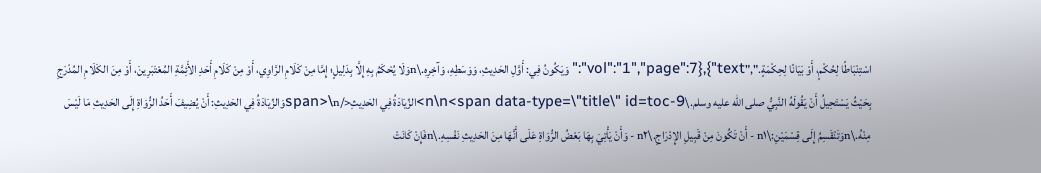اسْتِنْبَاطًا لِحُكْمٍ، أَوْ بَيَانًا لِحِكْمَةٍ.","vol":"1","page":7},{"text":"وَيَكُونُ فِي: أَوَّلِ الحَدِيثِ، وَوَسَطِهِ، وَآخِرِهِ.\nوَلَا يُحْكَمُ بِهِ إِلَّا بِدَلِيلٍ؛ إِمَّا مِنْ كَلَامِ الرَّاوِي، أَوْ مِنْ كَلَامِ أَحَدِ الأَئِمَّةِ المُعْتَبَرِينَ، أَوْ مِنَ الكَلَامِ المُدْرَجِ بِحَيْثُ يَسْتَحِيلُ أَنْ يَقُولَهُ النَّبِيُّ صلى الله عليه وسلم.\n\n<span data-type=\"title\" id=toc-9>الزِّيَادَةُ فِي الحَدِيثِ</span>\nوَالزِّيَادَةُ فِي الحَدِيثِ: أَنْ يُضِيفَ أَحَدُ الرُّوَاةِ إِلَى الحَدِيثِ مَا لَيْسَ مِنْهُ.\nوَتَنْقَسِمُ إِلَى قِسْمَيْنِ:\n١ - أَنْ تَكُونَ مِنْ قَبِيلِ الإِدْرَاجِ.\n٢ - وَأَنْ يَأْتِيَ بِهَا بَعْضُ الرُّوَاةِ عَلَى أَنَّهَا مِنَ الحَدِيثِ نَفْسِهِ.\nفَإِنْ كَانَتْ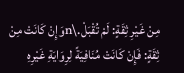مِنْ غَيْرِ ثِقَةٍ: لَمْ تُقْبَلْ.\nوَإِنْ كَانَتْ مِنْ ثِقَةٍ: فَإِنْ كَانَتْ مُنَافِيَةً لِرِوَايَةِ غَيْرِهِ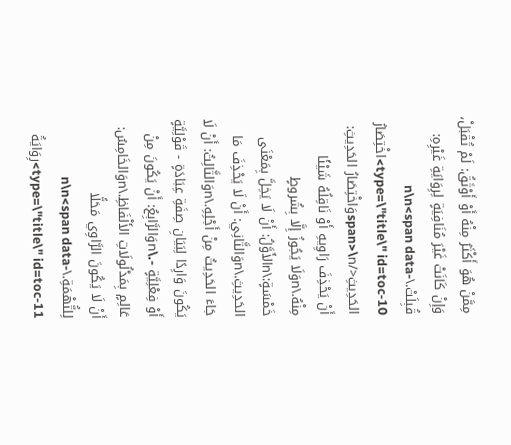مِمَّنْ هُوَ أَكْثَرُ مِنْهُ أَوْ أَوْثَقُ: لَمْ تُقْبَلْ، وَإِنْ كَانَتْ غَيْرَ مُنَافِيَةٍ لِرِوَايَةِ غَيْرِهِ: قُبِلَتْ.\n\n<span data-type=\"title\" id=toc-10>اخْتِصَارُ الحَدِيثِ</span>\nوَاخْتِصَارُ الحَدِيثِ: أَنْ يَحْذِفَ رَاوِيهِ أَوْ نَاقِلُهُ شَيْئًا مِنْهُ.\nوَلَا يَجُوزُ إِلَّا بِشُروطٍ خَمْسَةٍ:\nالأَوَّلُ: أَنْ لَا يَخِلَّ بِمَعْنَى الحَدِيثِ.\nوَالثَّانِي: أَنْ لَا يَحْذِفَ مَا جَاءَ الحَدِيثُ مِنْ أَجْلِهِ.\nوَالثَّالِثُ: أَنْ لَا يَكُونَ وَارِدًا لِبَيَانِ صِفَةِ عِبَادَةٍ - قَوْلِيَّةٍ أَوْ فِعْلِيَّةٍ -.\nوَالرَّابِعُ: أَنْ يَكُونَ مِنْ عَالِمٍ بِمَدْلُولَاتِ الأَلْفَاظِ.\nوَالخَامِسُ: أَنْ لَا يَكُونَ الرَّاوِي مَحَلًّا لِلتُّهْمَةِ.\n\n<span data-type=\"title\" id=toc-11>رِوَايَةُ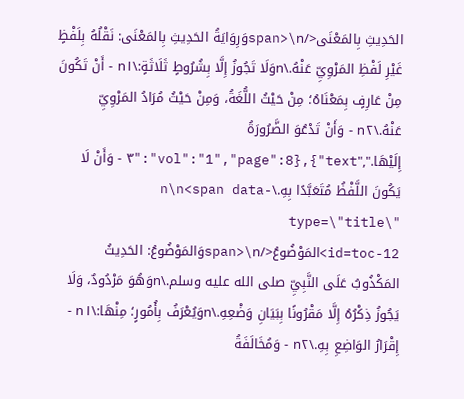الحَدِيثِ بِالمَعْنَى</span>\nوَرِوَايَةُ الحَدِيثِ بِالمَعْنَى: نَقْلُهُ بِلَفْظٍ غَيْرِ لَفْظِ المَرْوِيِّ عَنْهُ.\nوَلَا تَجُوزُ إِلَّا بِشُرُوطٍ ثَلَاثَةٍ:\n١ - أَنْ تَكُونَ مِنْ عَارِفٍ بِمَعْنَاهُ؛ مِنْ حَيْثُ اللُّغَةُ، وَمِنْ حَيْثُ مُرَادُ المَرْوِيِّ عَنْهُ.\n٢ - وَأَنْ تَدْعُوَ الضَّرُورَةُ إِلَيْهَا.","vol":"1","page":8},{"text":"٣ - وَأَنْ لَا يَكُونَ اللَّفْظُ مُتَعَبَّدًا بِهِ.\n\n<span data-type=\"title\" id=toc-12>المَوْضُوعُ</span>\nوَالمَوْضُوعُ: الحَدِيثُ المَكْذُوبُ عَلَى النَّبِيِّ صلى الله عليه وسلم.\nوَهُوَ مَرْدُودٌ، وَلَا يَجُوزُ ذِكْرُهُ إِلَّا مَقْرُونًا بِبَيَانِ وَضْعِهِ.\nوَيُعْرَفُ بِأُمُورٍ؛ مِنْهَا:\n١ - إِقْرَارُ الوَاضِعِ بِهِ.\n٢ - وَمُخَالَفَةُ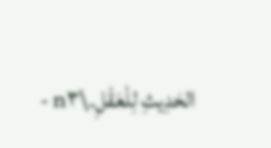الحَدِيثِ لِلْعَقْلِ.\n٣ -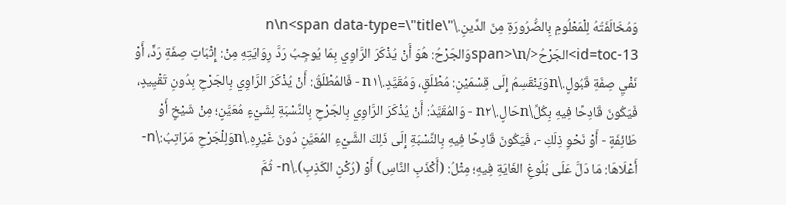وَمُخَالَفَتُهُ لِلْمَعْلُومِ بِالضُّرُورَةِ مِنَ الدِّينِ.\n\n<span data-type=\"title\" id=toc-13>الجَرْحُ</span>\nوَالجَرْحُ: هُوَ أَنْ يُذْكَرَ الرَّاوِي بِمَا يُوجِبُ رَدَّ رِوَايَتِهِ مِنْ: إِثْبَاتِ صِفَةِ رَدٍّ، أَوْ نَفْيِ صِفَةِ قَبُولٍ.\nوَيَنْقَسِمُ إِلَى قِسْمَيْنِ: مُطْلَقٍ، وَمُقَيَّدٍ.\n١ - فَالمُطْلَقُ: أَنْ يُذْكَرَ الرَّاوِي بِالجَرْحِ بِدُونِ تَقْيِيدٍ، فَيَكُونَ قَادِحًا فِيهِ بِكُلِّ\nحَالٍ.\n٢ - وَالمُقَيَّدُ: أَنْ يُذْكَرَ الرَّاوِي بِالجَرْحِ بِالنِّسْبَةِ لِشَيْءٍ مُعَيَّنٍ؛ مِنْ شَيْخٍ أَوْ طَائِفَةٍ - أَوْ نَحْوِ ذِلَكِ -، فَيَكُونَ قَادِحًا فِيهِ بِالنِّسْبَةِ إِلَى ذَلِكَ الشَّيْءِ المُعَيَّنِ دُونَ غَيْرِهِ.\nوَلِلْجَرْحِ مَرَاتِبُ:\n- أَعْلَاهَا: مَا دَلَّ عَلَى بُلُوغِ الغَايَةِ فِيهِ؛ مِثْلُ: (أَكْذَبِ النَّاسِ) أَوْ (رُكْنِ الكَذِبِ).\n- ثُمَّ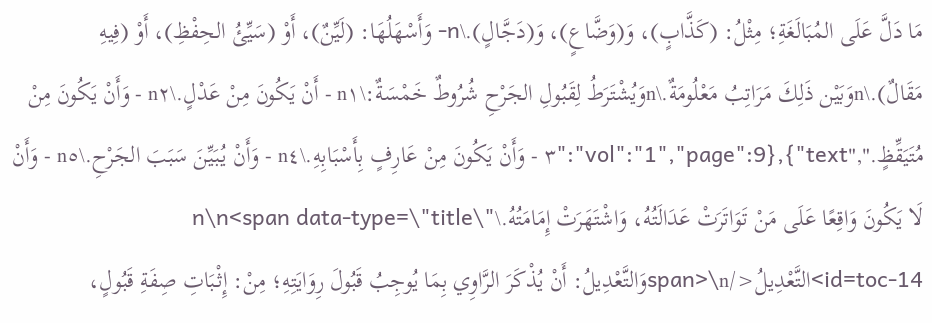مَا دَلَّ عَلَى المُبَالَغَةِ؛ مِثْلُ: (كَذَّابٍ)، وَ(وَضَّاعٍ)، وَ(دَجَّالٍ).\n- وَأَسْهَلُهَا: (لَيِّنٌ)، أَوْ (سَيِّئُ الحِفْظِ)، أَوْ (فِيهِ مَقَالٌ).\nوَبَيْن ذَلِكَ مَرَاتِبُ مَعْلُومَةٌ.\nوَيُشْتَرَطُ لِقَبُولِ الجَرْحِ شُرُوطٌ خَمْسَةٌ:\n١ - أَنْ يَكُونَ مِنْ عَدْلٍ.\n٢ - وَأَنْ يَكُونَ مِنْ مُتَيَقِّظٍ.","vol":"1","page":9},{"text":"٣ - وَأَنْ يَكُونَ مِنْ عَارِفٍ بِأَسْبَابِهِ.\n٤ - وَأَنْ يُبَيِّنَ سَبَبَ الجَرْحِ.\n٥ - وَأَنْ لَا يَكُونَ وَاقِعًا عَلَى مَنْ تَوَاتَرَتْ عَدَالَتُهُ، وَاشْتَهَرَتْ إِمَامَتُهُ.\n\n<span data-type=\"title\" id=toc-14>التَّعْدِيلُ</span>\nوَالتَّعْدِيلُ: أَنْ يُذْكَرَ الرَّاوِي بِمَا يُوجِبُ قَبُولَ رِوَايَتِهِ؛ مِنْ: إِثْبَاتِ صِفَةِ قَبُولٍ،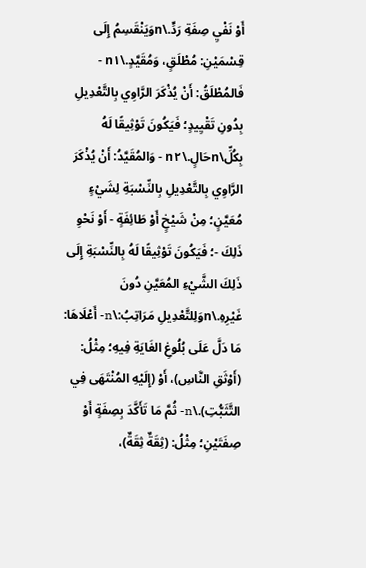أَوْ نَفْيِ صِفَةِ رَدٍّ.\nوَيَنْقَسِمُ إِلَى قِسْمَيْنِ: مُطْلَقٍ، وَمُقَيَّدٍ.\n١ - فَالمُطْلَقُ: أَنْ يُذْكَرَ الرَّاوِي بِالتَّعْدِيلِ بِدُونِ تَقْيِيدٍ؛ فَيَكُونَ تَوْثِيقًا لَهُ بِكُلِّ\nحَالٍ.\n٢ - وَالمُقَيَّدُ: أَنْ يُذْكَرَ الرَّاوِي بِالتَّعْدِيلِ بِالنِّسْبَةِ لِشَيْءٍ مُعَيَّنٍ؛ مِنْ شَيْخٍ أَوْ طَائِفَةٍ - أَوْ نَحْوِ ذَلِكَ -؛ فَيَكُونَ تَوْثِيقًا لَهُ بِالنِّسْبَةِ إِلَى ذَلِكَ الشَّيْءِ المُعَيَّنِ دُونَ غَيْرِهِ.\nوَلِلتَّعْدِيلِ مَرَاتِبُ:\n- أَعْلَاهَا: مَا دَلَّ عَلَى بُلُوغِ الغَايَةِ فِيهِ؛ مِثْلُ: (أَوْثَقِ النَّاسِ)، أَوْ (إِلَيْهِ المُنْتَهَى فِي التَّثَبُّتِ).\n- ثُمَّ مَا تَأَكَّدَ بِصِفَةٍ أَوْ صِفَتَيْنِ؛ مِثْلُ: (ثِقَةٌ ثِقَةٌ)،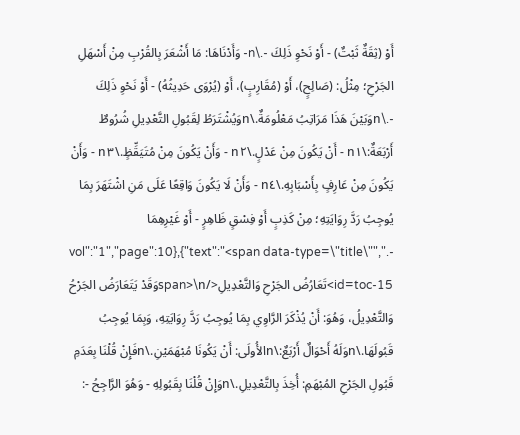أَوْ (ثِقَةٌ ثَبْتٌ) - أَوْ نَحْوِ ذَلِكَ -.\n- وَأَدْنَاهَا: مَا أَشْعَرَ بِالقُرْبِ مِنْ أَسْهَلِ الجَرْحِ؛ مِثْلُ: (صَالِحٍ)، أَوْ (مُقَارِبٍ)، أَوْ (يُرْوَى حَدِيثُهُ) - أَوْ نَحْوِ ذَلِكَ -.\nوَبَيْنَ هَذَا مَرَاتِبُ مَعْلُومَةٌ.\nوَيُشْتَرَطُ لِقَبُولِ التَّعْدِيلِ شُرُوطٌ أَرْبَعَةٌ:\n١ - أَنْ يَكُونَ مِنْ عَدْلٍ.\n٢ - وَأَنْ يَكُونَ مِنْ مُتَيَقِّظٍ.\n٣ - وَأَنْ يَكُونَ مِنْ عَارِفٍ بِأَسْبَابِهِ.\n٤ - وَأَنْ لَا يَكُونَ وَاقِعًا عَلَى مَنِ اشْتَهَرَ بِمَا يُوجِبُ رَدَّ رِوَايَتِهِ؛ مِنْ كَذِبٍ أَوْ فِسْقٍ ظَاهِرٍ - أَوْ غَيْرِهِمَا -.","vol":"1","page":10},{"text":"<span data-type=\"title\" id=toc-15>تَعَارُضُ الجَرْحِ وَالتَّعْدِيلِ</span>\nوَقَدْ يَتَعَارَضُ الجَرْحُ وَالتَّعْدِيلُ، وَهُوَ: أَنْ يُذْكَرَ الرَّاوِي بِمَا يُوجِبُ رَدَّ رِوَايَتِهِ، وَبِمَا يُوجِبُ قَبُولَهَا.\nوَلَهُ أَحْوَالٌ أَرْبَعٌ:\nالأُولَى: أَنْ يَكُونَا مُبْهَمَيْنِ.\nفَإِنْ قُلْنَا بِعَدَمِ قَبُولِ الجَرْحِ المُبْهَمِ: أُخِذَ بِالتَّعْدِيلِ.\nوَإِنْ قُلْنَا بِقَبُولِهِ - وَهُوَ الرَّاجِحُ -: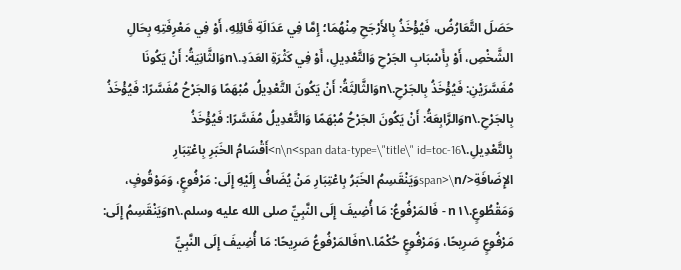حَصَلَ التَّعَارُضُ، فَيُؤْخَذُ بِالأَرْجَحِ مِنْهُمَا؛ إِمَّا فِي عَدَالَةِ قَائِلِهِ، أَوْ فِي مَعْرِفَتِهِ بِحَالِ الشَّخْصِ، أَوْ بِأَسْبَابِ الجَرْحِ وَالتَّعْدِيلِ، أَوْ فِي كَثْرَةِ العَدَدِ.\nوَالثَّانِيَةُ: أَنْ يَكُونَا مُفَسَّرَيْنِ: فَيُؤْخَذُ بِالجَرْحِ.\nوَالثَّالِثَةُ: أَنْ يَكُونَ التَّعْدِيلُ مُبْهَمًا وَالجَرْحُ مُفَسَّرًا: فَيُؤْخَذُ بِالجَرْحِ.\nوَالرَّابِعَةُ: أَنْ يَكُونَ الجَرْحُ مُبْهَمًا وَالتَّعْدِيلُ مُفَسَّرًا: فَيُؤْخَذُ بِالتَّعْدِيلِ.\n\n<span data-type=\"title\" id=toc-16>أَقْسَامُ الخَبَرِ بِاعْتِبَارِ الإِضَافَةِ</span>\nوَيَنْقَسِمُ الخَبَرُ بِاعْتِبَارِ مَنْ يُضَافُ إِلَيْهِ إِلَى: مَرْفُوعٍ، وَمَوْقُوفٍ، وَمَقْطُوعٍ.\n١ - فَالمَرْفُوعُ: مَا أُضِيفَ إِلَى النَّبِيِّ صلى الله عليه وسلم.\nوَيَنْقَسِمُ إِلَى: مَرْفُوعٍ صَرِيحًا، وَمَرْفُوعٍ حُكْمًا.\nفَالمَرْفُوعُ صَرِيحًا: مَا أُضِيفَ إِلَى النَّبِيِّ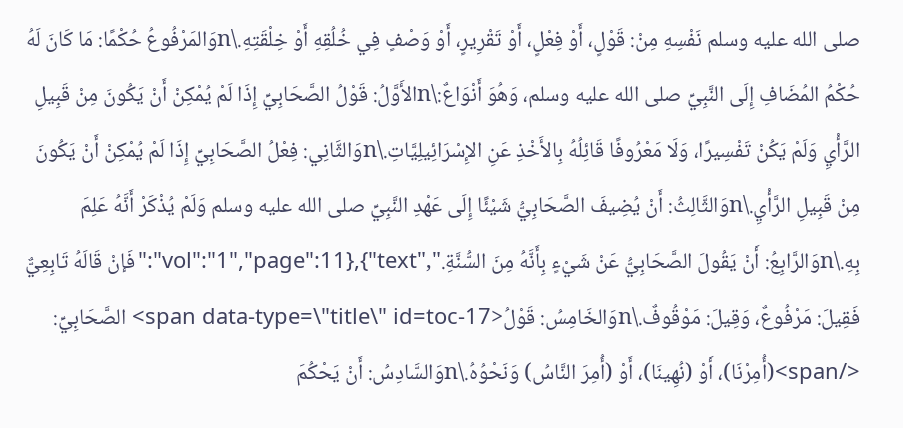صلى الله عليه وسلم نَفْسِهِ مِنْ: قَوْلٍ، أَوْ فِعْلٍ، أَوْ تَقْرِيرٍ، أَوْ وَصْفٍ فِي خُلُقِهِ أَوْ خِلْقَتِهِ.\nوَالمَرْفُوعُ حُكْمًا: مَا كَانَ لَهُ حُكْمُ المُضَافِ إِلَى النَّبِيِّ صلى الله عليه وسلم، وَهُوَ أَنْوَاعٌ:\nالأَوَّلُ: قَوْلُ الصَّحَابِيِّ إِذَا لَمْ يُمْكِنْ أَنْ يَكُونَ مِنْ قَبِيلِ الرَّأْيِ وَلَمْ يَكُنْ تَفْسِيرًا، وَلَا مَعْرُوفًا قَائِلُهُ بِالأَخْذِ عَنِ الإِسْرَائِيلِيَّاتِ.\nوَالثَّانِي: فِعْلُ الصَّحَابِيِّ إِذَا لَمْ يُمْكِنْ أَنْ يَكُونَ مِنْ قَبِيلِ الرَّأْيِ.\nوَالثَّالِثُ: أَنْ يُضِيفَ الصَّحَابِيُّ شَيْئًا إِلَى عَهْدِ النَّبِيِّ صلى الله عليه وسلم وَلَمْ يُذْكَرْ أَنَّهُ عَلِمَ بِهِ.\nوَالرَّابِعُ: أَنْ يَقُولَ الصَّحَابِيُّ عَنْ شَيْءٍ بِأَنَّهُ مِنَ السُّنَّةِ.","vol":"1","page":11},{"text":"فَإنْ قَالَهُ تَابِعِيٌّ فَقِيلَ: مَرْفُوعٌ، وَقِيلَ: مَوْقُوفٌ.\nوَالخَامِسُ: قَوْلُ<span data-type=\"title\" id=toc-17> الصَّحَابِيِّ: </span>(أُمِرْنَا)، أَوْ (نُهِينَا)، أَوْ (أُمِرَ النَّاسُ) وَنَحْوُهُ.\nوَالسَّادِسُ: أَنْ يَحْكُمَ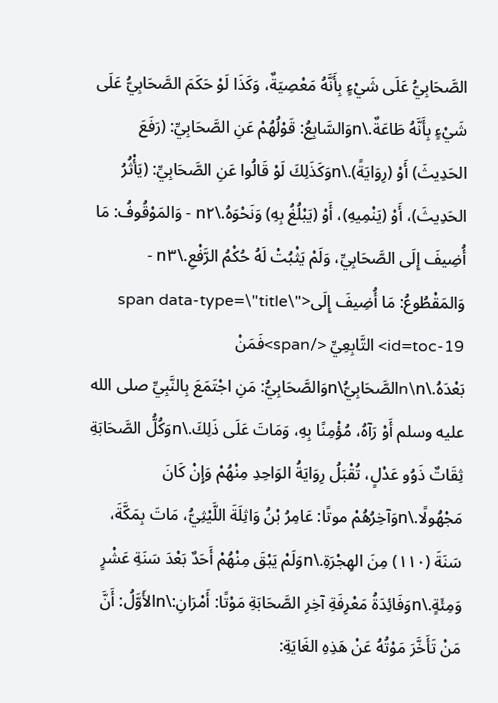الصَّحَابِيُّ عَلَى شَيْءٍ بِأَنَّهُ مَعْصِيَةٌ، وَكَذَا لَوْ حَكَمَ الصَّحَابِيُّ عَلَى شَيْءٍ بِأَنَّهُ طَاعَةٌ.\nوَالسَّابِعُ: قَوْلُهُمْ عَنِ الصَّحَابِيِّ: (رَفَعَ الحَدِيثَ) أَوْ (رِوَايَةً).\nوَكَذَلِكَ لَوْ قَالُوا عَنِ الصَّحَابِيِّ: (يَأْثُرُ الحَدِيثَ)، أَوْ (يَنْمِيهِ)، أَوْ (يَبْلُغُ بِهِ) وَنَحْوَهُ.\n٢ - وَالمَوْقُوفُ: مَا أُضِيفَ إِلَى الصَّحَابِيِّ، وَلَمْ يَثْبُتْ لَهُ حُكْمُ الرَّفْعِ.\n٣ - وَالمَقْطُوعُ: مَا أُضِيفَ إِلَى<span data-type=\"title\" id=toc-19> التَّابِعِيِّ </span>فَمَنْ بَعْدَهُ.\n\nالصَّحَابِيُّ\nوَالصَّحَابِيُّ: مَنِ اجْتَمَعَ بِالنَّبِيِّ صلى الله عليه وسلم أَوْ رَآهُ، مُؤْمِنًا بِهِ، وَمَاتَ عَلَى ذَلِكَ.\nوَكُلُّ الصَّحَابَةِ ثِقَاتٌ ذَوُو عَدْلٍ، تُقْبَلُ رِوَايَةُ الوَاحِدِ مِنْهُمْ وَإِنْ كَانَ مَجْهُولًا.\nوَآخِرُهُمْ موتًا: عَامِرُ بْنُ وَاثِلَةَ اللَّيْثِيُّ، مَاتَ بِمَكَّةَ، سَنَةَ (١١٠) مِنَ الهِجْرَةِ.\nوَلَمْ يَبْقَ مِنْهُمْ أَحَدٌ بَعْدَ سَنَةِ عَشْرٍ وَمِئَةٍ.\nوَفَائِدَةُ مَعْرِفَةِ آخِرِ الصَّحَابَةِ مَوْتًا: أَمْرَانِ:\nالأَوَّلُ: أَنَّ مَنْ تَأَخَّرَ مَوْتُهُ عَنْ هَذِهِ الغَايَةِ: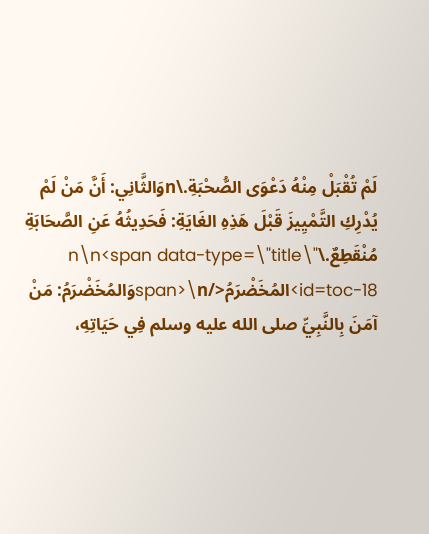لَمْ تُقْبَلْ مِنْهُ دَعْوَى الصُّحْبَةِ.\nوَالثَّانِي: أَنَّ مَنْ لَمْ يُدْرِكِ التَّمْيِيزَ قَبْلَ هَذِهِ الغَايَةِ: فَحَدِيثُهُ عَنِ الصَّحَابَةِ مُنْقَطِعٌ.\n\n<span data-type=\"title\" id=toc-18>المُخَضْرَمُ</span>\nوَالمُخَضْرَمُ: مَنْ آمَنَ بِالنَّبِيِّ صلى الله عليه وسلم فِي حَيَاتِهِ،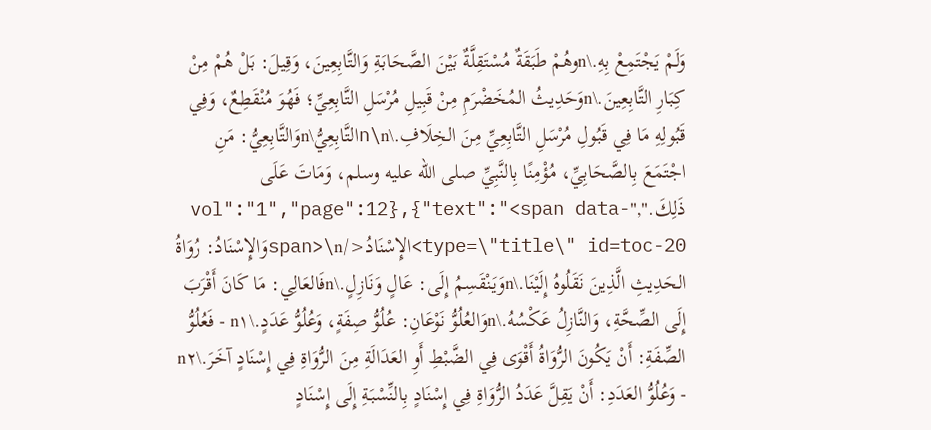وَلَمْ يَجْتَمِعْ بِهِ.\nوهُمْ طَبَقَةٌ مُسْتَقِلَّةٌ بَيْنَ الصَّحَابَةِ وَالتَّابِعِينَ، وَقِيلَ: بَلْ هُمْ مِنْ كِبَارِ التَّابِعِينَ.\nوَحَدِيثُ المُخَضْرَمِ مِنْ قَبِيلِ مُرْسَلِ التَّابِعِيِّ؛ فَهُوَ مُنْقَطِعٌ، وَفِي قَبُولِهِ مَا فِي قَبُولِ مُرْسَلِ التَّابِعِيِّ مِنَ الخِلَافِ.\n\nالتَّابِعِيُّ\nوَالتَّابِعِيُّ: مَنِ اجْتَمَعَ بِالصَّحَابِيِّ، مُؤْمِنًا بِالنَّبِيِّ صلى الله عليه وسلم، وَمَاتَ عَلَى ذَلِكَ.","vol":"1","page":12},{"text":"<span data-type=\"title\" id=toc-20>الإِسْنَادُ</span>\nوَالإِسْنَادُ: رُوَاةُ الحَدِيثِ الَّذِينَ نَقَلُوهُ إِلَيْنَا.\nوَيَنْقَسِمُ إِلَى: عَالٍ وَنَازِلٍ.\nفَالعَالِي: مَا كَانَ أَقْرَبَ إِلَى الصِّحَّةِ، وَالنَّازِلُ عَكْسُهُ.\nوَالعُلُوُّ نَوْعَانِ: عُلُوُّ صِفَةٍ، وَعُلُوُّ عَدَدٍ.\n١ - فَعُلُوُّ الصِّفَةِ: أَنْ يَكُونَ الرُّوَاةُ أَقْوَى فِي الضَّبْطِ أَوِ العَدَالَةِ مِنَ الرُّوَاةِ فِي إِسْنَادٍ آخَرَ.\n٢ - وَعُلُوُّ العَدَدِ: أَنْ يَقِلَّ عَدَدُ الرُّوَاةِ فِي إِسْنَادٍ بِالنِّسْبَةِ إِلَى إِسْنَادٍ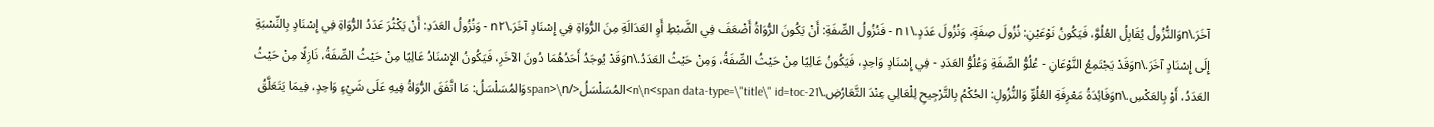آخَرَ.\nوَالنُّزُولُ يُقَابِلُ العُلُوَّ، فَيَكُونُ نَوْعَيْنِ: نُزُولَ صِفَةٍ، وَنُزُولَ عَدَدٍ.\n١ - فَنُزُولُ الصِّفَةِ: أَنْ يَكُونَ الرُّوَاةُ أَضْعَفَ فِي الضَّبْطِ أَوِ العَدَالَةِ مِنَ الرُّوَاةِ فِي إِسْنَادٍ آخَرَ.\n٢ - وَنُزُولُ العَدَدِ: أَنْ يَكْثُرَ عَدَدُ الرُّوَاةِ فِي إِسْنَادٍ بِالنِّسْبَةِ إِلَى إِسْنَادٍ آخَرَ.\nوَقَدْ يَجْتَمِعُ النَّوْعَانِ - عُلُوُّ الصِّفَةِ وَعُلُوُّ العَدَدِ - فِي إِسْنَادٍ وَاحِدٍ، فَيَكُونُ عَالِيًا مِنْ حَيْثُ الصِّفَةُ، وَمِنْ حَيْثُ العَدَدُ.\nوَقَدْ يُوجَدُ أَحَدُهُمَا دُونَ الآخَرِ، فَيَكُونُ الإِسْنَادُ عَالِيًا مِنْ حَيْثُ الصِّفَةُ، نَازِلًا مِنْ حَيْثُ العَدَدُ، أَوْ بِالعَكْسِ.\nوَفَائِدَةُ مَعْرِفَةِ العُلُوِّ وَالنُّزُولِ: الحُكْمُ بِالتَّرْجِيحِ لِلْعَالِي عِنْدَ التَّعَارُضِ.\n\n<span data-type=\"title\" id=toc-21>المُسَلْسَلُ</span>\nوَالمُسَلْسَلُ: مَا اتَّفَقَ الرُّوَاةُ فِيهِ عَلَى شَيْءٍ وَاحِدٍ، فِيمَا يَتَعَلَّقُ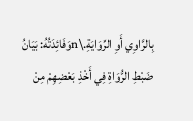بِالرَّاوِي أَوِ الرِّوَايَةِ.\nوَفَائِدَتُهُ: بَيَانُ ضَبْطِ الرُّوَاةِ فِي أَخْذِ بَعْضِهِمْ مِنْ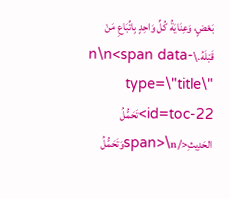بَعْضٍ، وَعِنَايَةُ كُلِّ وَاحِدٍ بِاتِّبَاعِ مَنْ قَبْلَهُ.\n\n<span data-type=\"title\" id=toc-22>تَحَمُّلُ الحَدِيثِ</span>\nوَتَحَمُّلُ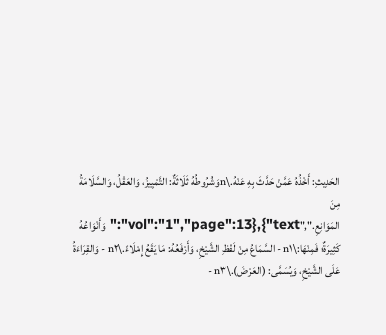الحَدِيثِ: أَخْذُهُ عَمَّنْ حَدَّثَ بِهِ عَنْهُ.\nوَشُرُوطُهُ ثَلَاثَةٌ: التَّمْيِيزُ، وَالعَقْلُ، وَالسَّلَامَةُ مِنَ المَوَانِعِ.","vol":"1","page":13},{"text":"وَأَنْوَاعُهُ كَثِيرَةٌ؛ فَمِنْهَا:\n١ - السَّمَاعُ مِنْ لَفْظِ الشَّيْخِ، وَأَرْفَعُهُ: مَا يَقَعُ إِمْلَاءً.\n٢ - وَالقِرَاءَةُ عَلَى الشَّيْخِ، وَيُسَمَّى: (العَرْضَ).\n٣ -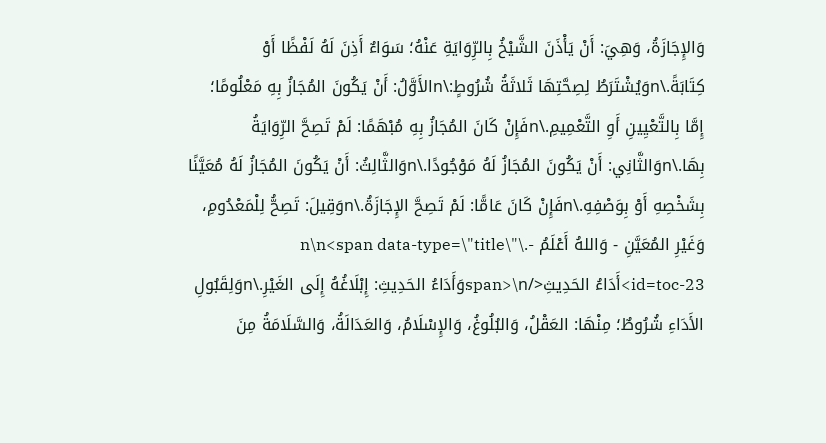وَالإِجَازَةُ، وَهِيَ: أَنْ يَأْذَنَ الشَّيْخُ بِالرِّوَايَةِ عَنْهُ؛ سَوَاءٌ أَذِنَ لَهُ لَفْظًا أَوْ كِتَابَةً.\nوَيُشْتَرَطُ لِصِحَّتِهَا ثَلاثَةُ شُرُوطٍ:\nالأَوَّلُ: أَنْ يَكُونَ المُجَازُ بِهِ مَعْلُومًا؛ إِمَّا بِالتَّعْيِينِ أَوِ التَّعْمِيمِ.\nفَإِنْ كَانَ المُجَازُ بِهِ مُبْهَمًا: لَمْ تَصِحَّ الرِّوَايَةُ بِهَا.\nوَالثَّانِي: أَنْ يَكُونَ المُجَازُ لَهُ مَوْجُودًا.\nوَالثَّالِثُ: أَنْ يَكُونَ المُجَازُ لَهُ مُعَيَّنًا بِشَخْصِهِ أَوْ بِوَصْفِهِ.\nفَإِنْ كَانَ عَامًّا: لَمْ تَصِحَّ الإِجَازَةُ.\nوَقِيلَ: تَصِحُّ لِلْمَعْدُومِ، وَغَيْرِ المُعَيَّنِ - وَاللهُ أَعْلَمُ -.\n\n<span data-type=\"title\" id=toc-23>أَدَاءُ الحَدِيثِ</span>\nوَأَدَاءُ الحَدِيثِ: إِبْلَاغُهُ إِلَى الغَيْرِ.\nوَلِقَبُولِ الأَدَاءِ شُرُوطٌ؛ مِنْهَا: العَقْلُ، وَالبُلُوغُ، وَالإِسْلَامُ، وَالعَدَالَةُ، وَالسَّلَامَةُ مِنَ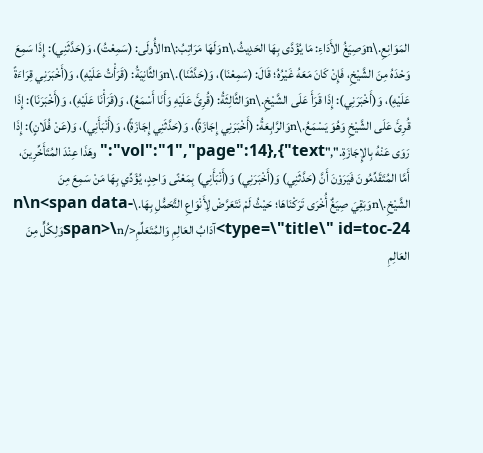المَوَانِعِ.\nوَصِيَغُ الأَدَاءِ: مَا يُؤَدَّى بِهَا الحَدِيثُ.\nوَلَهَا مَرَاتِبُ:\nالأُولَى: (سَمِعْتُ)، وَ(حَدَّثَنِي): إِذَا سَمِعَ وَحْدَهُ مِنَ الشَّيْخِ، فَإِنْ كَانَ مَعَهُ غَيْرُهُ؛ قَالَ: (سَمِعْنَا)، وَ(حَدَّثَنَا).\nوَالثَّانِيَةُ: (قَرَأْتُ عَلَيْهِ)، وَ(أَخْبَرَنِي قِرَاءَةً عَلَيْهِ)، وَ(أَخْبَرَنِي): إِذَا قَرَأَ عَلَى الشَّيْخِ.\nوَالثَّالِثَةُ: (قُرِئَ عَلَيْهِ وَأَنَا أَسْمَعُ)، وَ(قَرَأْنَا عَلَيْهِ)، وَ(أَخْبَرَنَا): إِذَا قُرِئَ عَلَى الشَّيْخِ وَهُوَ يَسْمَعُ.\nوَالرَّابِعَةُ: (أَخْبَرَنِي إِجَازَةً)، وَ(حَدَّثَنِي إِجَازَةً)، وَ(أَنْبَأَنِي)، وَ(عَنْ فُلَانٍ): إِذَا رَوَى عَنْهُ بِالإِجَازَةِ.","vol":"1","page":14},{"text":"وهَذَا عِنْدَ المُتَأَخِّرِينَ، أَمَّا المُتَقَدِّمُونَ فَيَرَوْنَ أَنَّ (حَدَّثَنِي) وَ(أَخْبَرَنِي) وَ(أَنْبَأَنِي) بِمَعْنًى وَاحِدٍ، يُؤَدِّي بِهَا مَنْ سَمِعَ مِنَ الشَّيْخِ.\nوَبَقِيَ صِيَغٌ أُخْرَى تَرَكْنَاهَا؛ حَيْثُ لَمْ نَتَعَرَّضْ لِأَنْوَاعِ التَّحَمُّلِ بِهَا.\n\n<span data-type=\"title\" id=toc-24>آدَابُ العَالِمِ وَالمُتَعَلِّمِ</span>\nوَلِكُلٍّ مِنَ العَالِمِ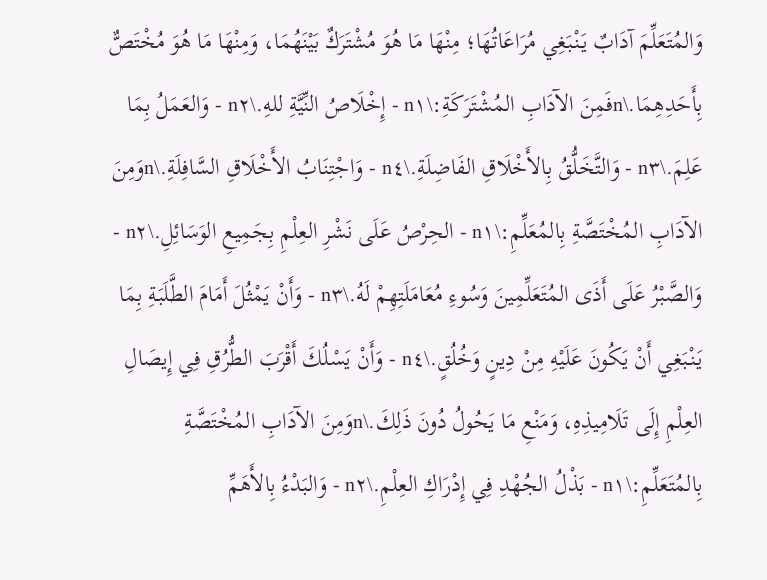وَالمُتَعَلِّمَ آدَابٌ يَنْبَغِي مُرَاعَاتُهَا؛ مِنْهَا مَا هُوَ مُشْتَرَكٌ بَيْنَهُمَا، وَمِنْهَا مَا هُوَ مُخْتَصٌّ بِأَحَدِهِمَا.\nفَمِنَ الآدَابِ المُشْتَرَكَةِ:\n١ - إِخْلَاصُ النِّيَّةِ للهِ.\n٢ - وَالعَمَلُ بِمَا عَلِمَ.\n٣ - وَالتَّخَلُّقُ بِالأَخْلَاقِ الفَاضِلَةِ.\n٤ - وَاجْتِنَابُ الأَخْلَاقِ السَّافِلَةِ.\nوَمِنَ الآدَابِ المُخْتَصَّةِ بِالمُعَلِّمِ:\n١ - الحِرْصُ عَلَى نَشْرِ العِلْمِ بِجَمِيعِ الوَسَائِلِ.\n٢ - وَالصَّبْرُ عَلَى أَذَى المُتَعَلِّمِينَ وَسُوءِ مُعَامَلَتِهِمْ لَهُ.\n٣ - وَأَنْ يَمْثُلَ أَمَامَ الطَّلَبَةِ بِمَا يَنْبَغِي أَنْ يَكُونَ عَلَيْهِ مِنْ دِينٍ وَخُلُقٍ.\n٤ - وَأَنْ يَسْلُكَ أَقْرَبَ الطُّرُقِ فِي إِيصَالِ العِلْمِ إِلَى تَلَامِيذِهِ، وَمَنْعِ مَا يَحُولُ دُونَ ذَلِكَ.\nوَمِنَ الآدَابِ المُخْتَصَّةِ بِالمُتَعَلِّمِ:\n١ - بَذْلُ الجُهْدِ فِي إِدْرَاكِ العِلْمِ.\n٢ - وَالبَدْءُ بِالأَهَمِّ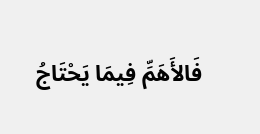فَالأَهَمِّ فِيمَا يَحْتَاجُ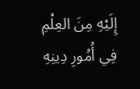إِلَيْهِ مِنَ العِلْمِ فِي أُمُورِ دِينِهِ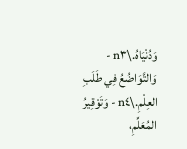وَدُنْيَاهُ.\n٣ - وَالتَّوَاضُعُ فِي طَلَبِ العِلْمِ.\n٤ - وَتَوْقِيرُ المُعَلِّمِ،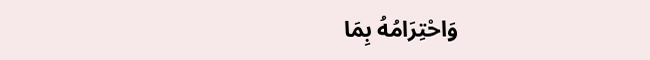وَاحْتِرَامُهُ بِمَا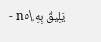يَلِيقُ بِهِ.\n٥ -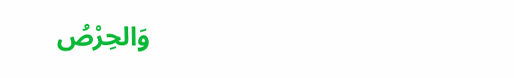وَالحِرْصُ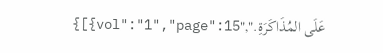عَلَى المُذَاكَرَةِ.","vol":"1","page":15}]}